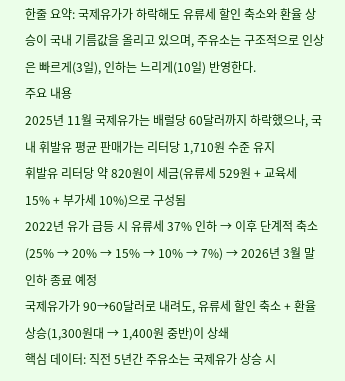한줄 요약: 국제유가가 하락해도 유류세 할인 축소와 환율 상승이 국내 기름값을 올리고 있으며, 주유소는 구조적으로 인상은 빠르게(3일), 인하는 느리게(10일) 반영한다.
주요 내용
2025년 11월 국제유가는 배럴당 60달러까지 하락했으나, 국내 휘발유 평균 판매가는 리터당 1,710원 수준 유지
휘발유 리터당 약 820원이 세금(유류세 529원 + 교육세 15% + 부가세 10%)으로 구성됨
2022년 유가 급등 시 유류세 37% 인하 → 이후 단계적 축소 (25% → 20% → 15% → 10% → 7%) → 2026년 3월 말 인하 종료 예정
국제유가가 90→60달러로 내려도, 유류세 할인 축소 + 환율 상승(1,300원대 → 1,400원 중반)이 상쇄
핵심 데이터: 직전 5년간 주유소는 국제유가 상승 시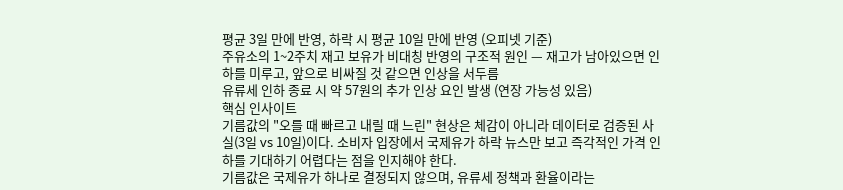평균 3일 만에 반영, 하락 시 평균 10일 만에 반영 (오피넷 기준)
주유소의 1~2주치 재고 보유가 비대칭 반영의 구조적 원인 — 재고가 남아있으면 인하를 미루고, 앞으로 비싸질 것 같으면 인상을 서두름
유류세 인하 종료 시 약 57원의 추가 인상 요인 발생 (연장 가능성 있음)
핵심 인사이트
기름값의 "오를 때 빠르고 내릴 때 느린" 현상은 체감이 아니라 데이터로 검증된 사실(3일 vs 10일)이다. 소비자 입장에서 국제유가 하락 뉴스만 보고 즉각적인 가격 인하를 기대하기 어렵다는 점을 인지해야 한다.
기름값은 국제유가 하나로 결정되지 않으며, 유류세 정책과 환율이라는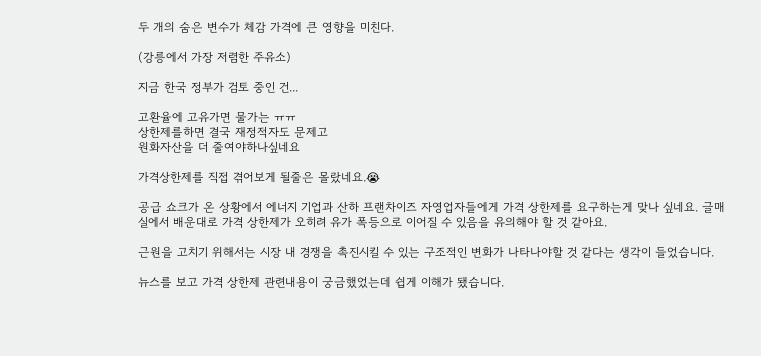두 개의 숨은 변수가 체감 가격에 큰 영향을 미친다.

(강릉에서 가장 저렴한 주유소)

지금 한국 정부가 검토 중인 건...

고환율에 고유가면 물가는 ㅠㅠ
상한제를하면 결국 재정적자도 문제고
원화자산을 더 줄여야하나싶네요

가격상한제를 직접 겪어보게 될줄은 몰랐네요.😭

공급 쇼크가 온 상황에서 에너지 기업과 산하 프랜차이즈 자영업자들에게 가격 상한제를 요구하는게 맞나 싶네요. 글매실에서 배운대로 가격 상한제가 오히려 유가 폭등으로 이어질 수 있음을 유의해야 할 것 같아요.

근원을 고치기 위해서는 시장 내 경쟁을 촉진시킬 수 있는 구조적인 변화가 나타나야할 것 같다는 생각이 들었습니다.

뉴스를 보고 가격 상한제 관련내용이 궁금했었는데 쉽게 이해가 됐습니다.